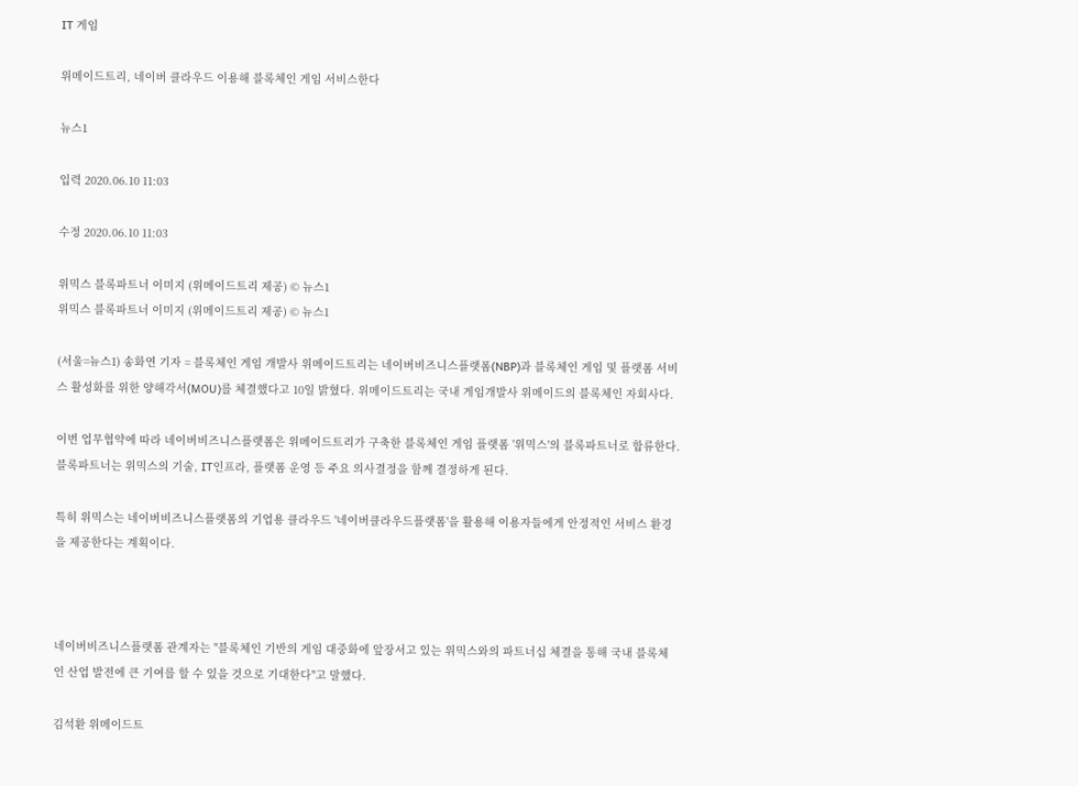IT 게임

위메이드트리, 네이버 클라우드 이용해 블록체인 게임 서비스한다

뉴스1

입력 2020.06.10 11:03

수정 2020.06.10 11:03

위믹스 블록파트너 이미지 (위메이드트리 제공) © 뉴스1
위믹스 블록파트너 이미지 (위메이드트리 제공) © 뉴스1

(서울=뉴스1) 송화연 기자 = 블록체인 게임 개발사 위메이드트리는 네이버비즈니스플랫폼(NBP)과 블록체인 게임 및 플랫폼 서비스 활성화를 위한 양해각서(MOU)를 체결했다고 10일 밝혔다. 위메이드트리는 국내 게임개발사 위메이드의 블록체인 자회사다.

이번 업무협약에 따라 네이버비즈니스플랫폼은 위메이드트리가 구축한 블록체인 게임 플랫폼 '위믹스'의 블록파트너로 합류한다. 블록파트너는 위믹스의 기술, IT인프라, 플랫폼 운영 등 주요 의사결정을 함께 결정하게 된다.

특히 위믹스는 네이버비즈니스플랫폼의 기업용 클라우드 '네이버클라우드플랫폼'을 활용해 이용자들에게 안정적인 서비스 환경을 제공한다는 계획이다.



네이버비즈니스플랫폼 관계자는 "블록체인 기반의 게임 대중화에 앞장서고 있는 위믹스와의 파트너십 체결을 통해 국내 블록체인 산업 발전에 큰 기여를 할 수 있을 것으로 기대한다"고 말했다.

김석환 위메이드트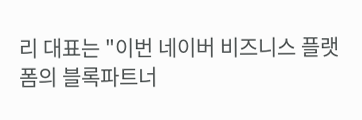리 대표는 "이번 네이버 비즈니스 플랫폼의 블록파트너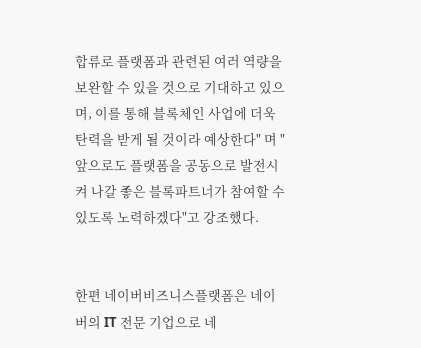합류로 플랫폼과 관련된 여러 역량을 보완할 수 있을 것으로 기대하고 있으며, 이를 통해 블록체인 사업에 더욱 탄력을 받게 될 것이라 예상한다" 며 "앞으로도 플랫폼을 공동으로 발전시켜 나갈 좋은 블록파트너가 참여할 수 있도록 노력하겠다"고 강조했다.


한편 네이버비즈니스플랫폼은 네이버의 IT 전문 기업으로 네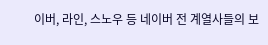이버, 라인, 스노우 등 네이버 전 계열사들의 보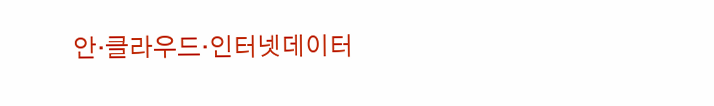안·클라우드·인터넷데이터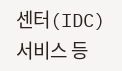센터(IDC)서비스 등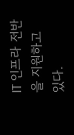IT 인프라 전반을 지원하고 있다.